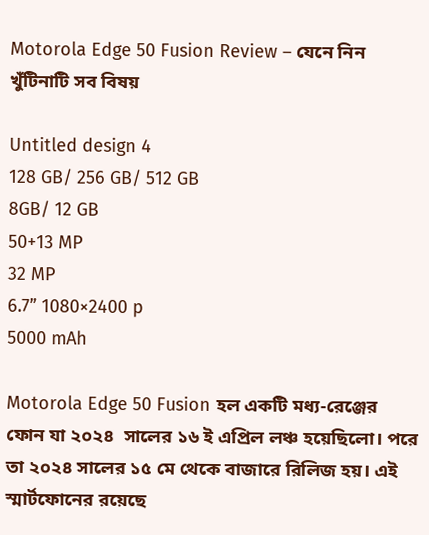Motorola Edge 50 Fusion Review – যেনে নিন খুঁটিনাটি সব বিষয়

Untitled design 4
128 GB/ 256 GB/ 512 GB
8GB/ 12 GB
50+13 MP
32 MP
6.7” 1080×2400 p
5000 mAh

Motorola Edge 50 Fusion হল একটি মধ্য-রেঞ্জের ফোন যা ২০২৪  সালের ১৬ ই এপ্রিল লঞ্চ হয়েছিলো। পরে তা ২০২৪ সালের ১৫ মে থেকে বাজারে রিলিজ হয়। এই স্মার্টফোনের রয়েছে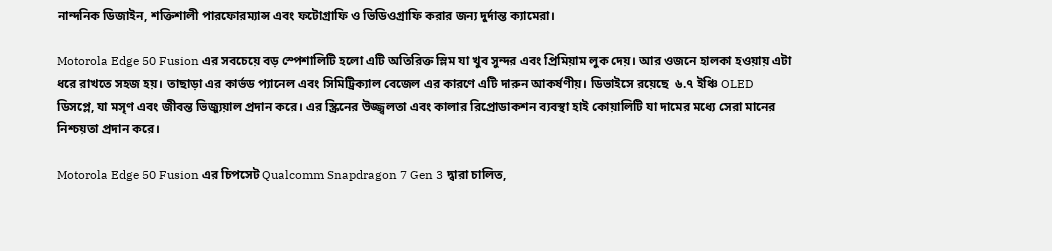নান্দনিক ডিজাইন, শক্তিশালী পারফোরম্যান্স এবং ফটোগ্রাফি ও ভিডিওগ্রাফি করার জন্য দুর্দান্ত ক্যামেরা।

Motorola Edge 50 Fusion এর সবচেয়ে বড় স্পেশালিটি হলো এটি অতিরিক্ত স্লিম যা খুব সুন্দর এবং প্রিমিয়াম লুক দেয়। আর ওজনে হালকা হওয়ায় এটা ধরে রাখতে সহজ হয়। তাছাড়া এর কার্ভড প্যানেল এবং সিমিট্রিক্যাল বেজেল এর কারণে এটি দারুন আকর্ষণীয়। ডিভাইসে রয়েছে  ৬.৭ ইঞ্চি OLED ডিসপ্লে, যা মসৃণ এবং জীবন্ত ভিজ্যুয়াল প্রদান করে। এর স্ক্রিনের উজ্জ্বলতা এবং কালার রিপ্রোডাকশন ব্যবস্থা হাই কোয়ালিটি যা দামের মধ্যে সেরা মানের নিশ্চয়তা প্রদান করে।

Motorola Edge 50 Fusion এর চিপসেট Qualcomm Snapdragon 7 Gen 3 দ্বারা চালিত,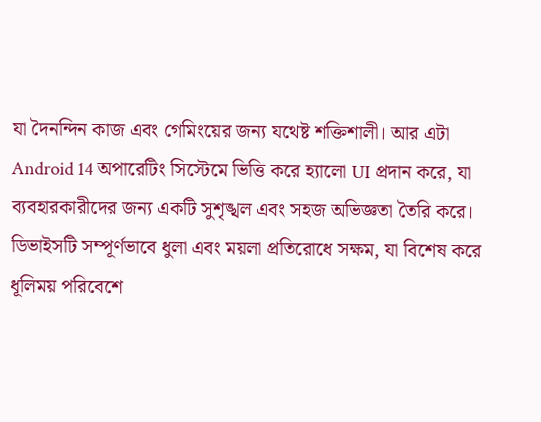যা দৈনন্দিন কাজ এবং গেমিংয়ের জন্য যথেষ্ট শক্তিশালী। আর এটা Android 14 অপারেটিং সিস্টেমে ভিত্তি করে হ্যালো UI প্রদান করে, যা ব্যবহারকারীদের জন্য একটি সুশৃঙ্খল এবং সহজ অভিজ্ঞতা তৈরি করে। ডিভাইসটি সম্পূর্ণভাবে ধুলা এবং ময়লা প্রতিরোধে সক্ষম, যা বিশেষ করে ধূলিময় পরিবেশে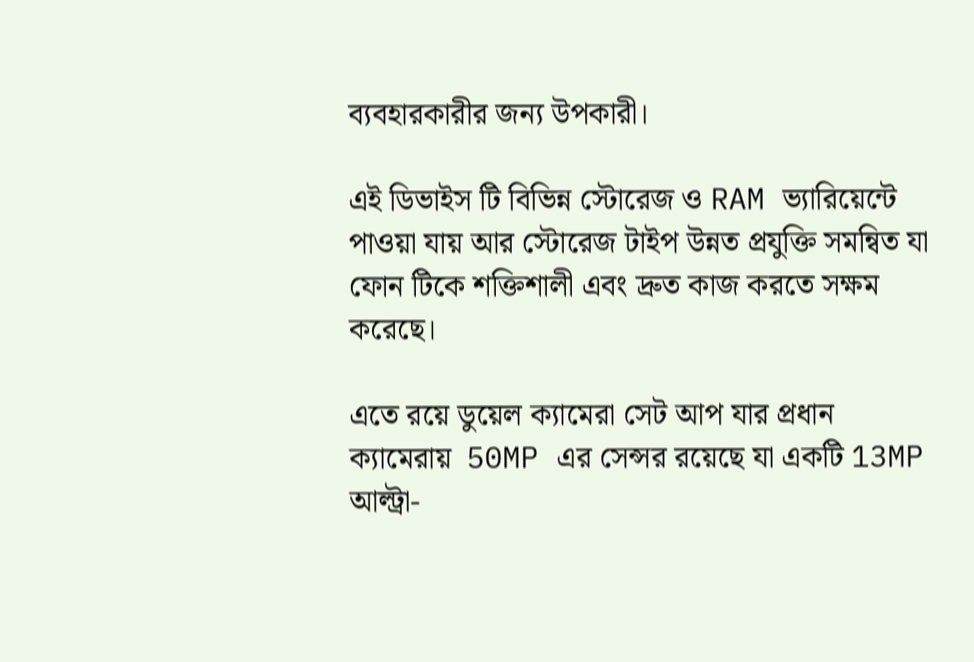ব্যবহারকারীর জন্য উপকারী।

এই ডিভাইস টি বিভিন্ন স্টোরেজ ও RAM ভ্যারিয়েন্টে পাওয়া যায় আর স্টোরেজ টাইপ উন্নত প্রযুক্তি সমন্বিত যা ফোন টিকে শক্তিশালী এবং দ্রুত কাজ করতে সক্ষম করেছে।

এতে রয়ে ডুয়েল ক্যামেরা সেট আপ যার প্রধান ক্যামেরায়  50MP এর সেন্সর রয়েছে যা একটি 13MP আল্ট্রা-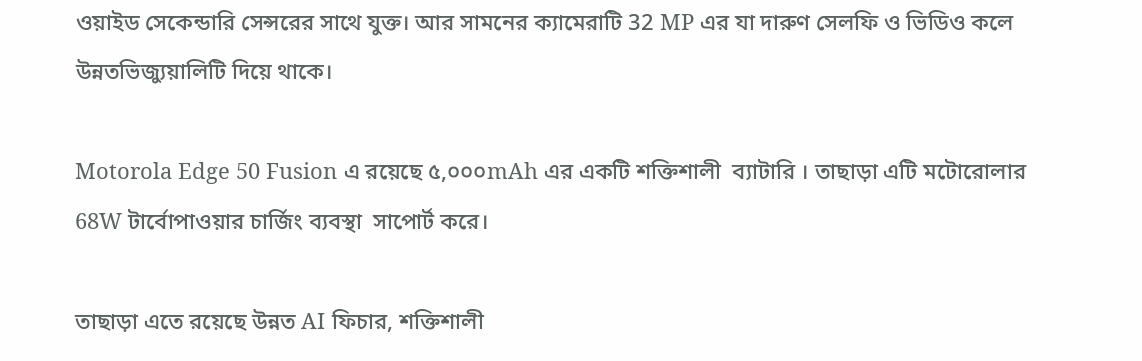ওয়াইড সেকেন্ডারি সেন্সরের সাথে যুক্ত। আর সামনের ক্যামেরাটি 32 MP এর যা দারুণ সেলফি ও ভিডিও কলে উন্নতভিজ্যুয়ালিটি দিয়ে থাকে।

Motorola Edge 50 Fusion এ রয়েছে ৫,০০০mAh এর একটি শক্তিশালী  ব্যাটারি । তাছাড়া এটি মটোরোলার 68W টার্বোপাওয়ার চার্জিং ব্যবস্থা  সাপোর্ট করে।

তাছাড়া এতে রয়েছে উন্নত AI ফিচার, শক্তিশালী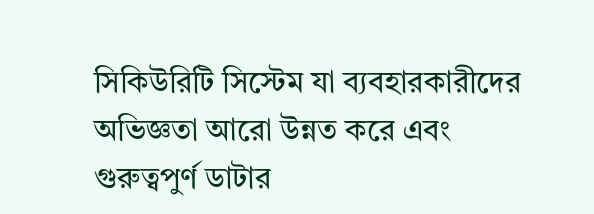সিকিউরিটি সিস্টেম যা ব্যবহারকারীদের অভিজ্ঞতা আরো উন্নত করে এবং গুরুত্বপুর্ণ ডাটার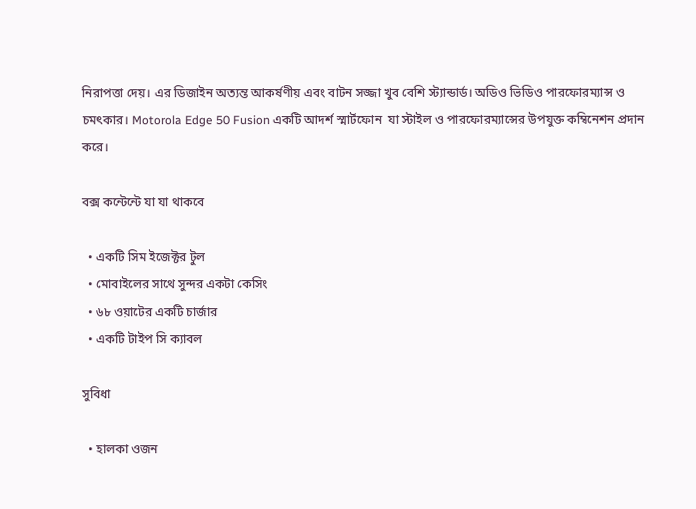নিরাপত্তা দেয়। এর ডিজাইন অত্যন্ত আকর্ষণীয় এবং বাটন সজ্জা খুব বেশি স্ট্যান্ডার্ড। অডিও ভিডিও পারফোরম্যান্স ও চমৎকার। Motorola Edge 50 Fusion একটি আদর্শ স্মার্টফোন  যা স্টাইল ও পারফোরম্যান্সের উপযুক্ত কম্বিনেশন প্রদান করে।

বক্স কন্টেন্টে যা যা থাকবে

  • একটি সিম ইজেক্টর টুল
  • মোবাইলের সাথে সুন্দর একটা কেসিং
  • ৬৮ ওয়াটের একটি চার্জার
  • একটি টাইপ সি ক্যাবল

সুবিধা

  • হালকা ওজন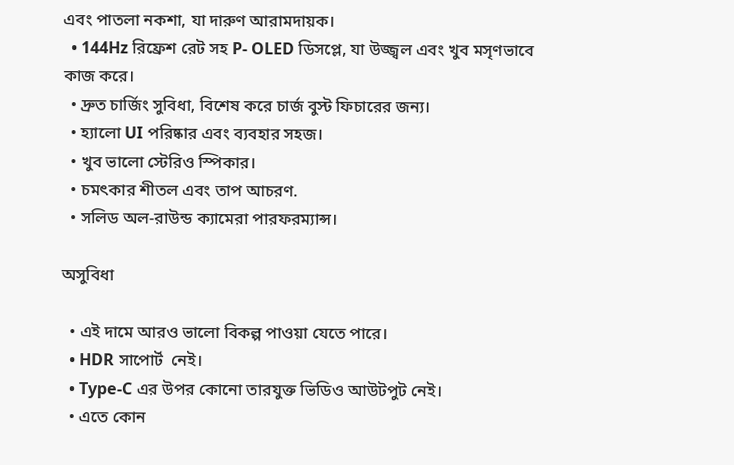এবং পাতলা নকশা, যা দারুণ আরামদায়ক।
  • 144Hz রিফ্রেশ রেট সহ P- OLED ডিসপ্লে, যা উজ্জ্বল এবং খুব মসৃণভাবে কাজ করে।
  • দ্রুত চার্জিং সুবিধা, বিশেষ করে চার্জ বুস্ট ফিচারের জন্য।
  • হ্যালো UI পরিষ্কার এবং ব্যবহার সহজ।
  • খুব ভালো স্টেরিও স্পিকার।
  • চমৎকার শীতল এবং তাপ আচরণ.
  • সলিড অল-রাউন্ড ক্যামেরা পারফরম্যান্স।

অসুবিধা

  • এই দামে আরও ভালো বিকল্প পাওয়া যেতে পারে।
  • HDR সাপোর্ট  নেই।
  • Type-C এর উপর কোনো তারযুক্ত ভিডিও আউটপুট নেই।
  • এতে কোন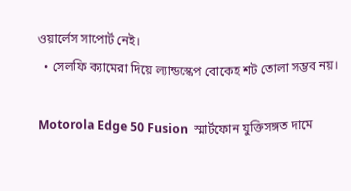ওয়ার্লেস সাপোর্ট নেই।
  • সেলফি ক্যামেরা দিয়ে ল্যান্ডস্কেপ বোকেহ শট তোলা সম্ভব নয়।

Motorola Edge 50 Fusion  স্মার্টফোন যুক্তিসঙ্গত দামে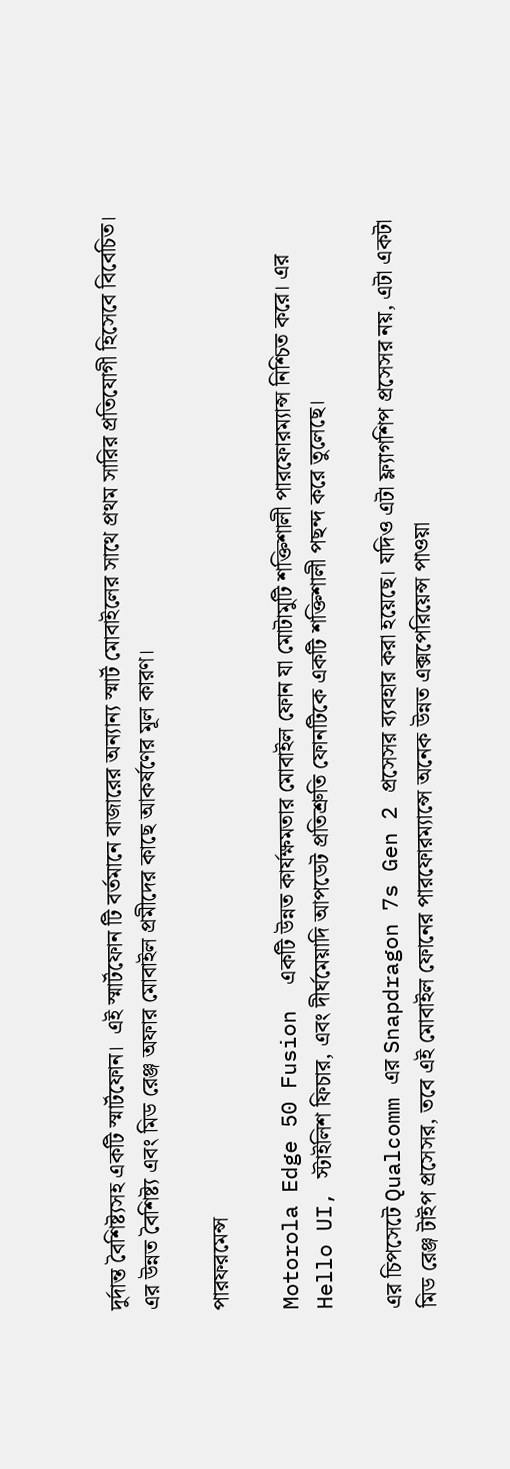দুর্দান্ত বৈশিষ্ট্যসহ একটি স্মার্টফোন।  এই স্মার্টফোন টি বর্তমানে বাজারের অন্যান্য স্মার্ট মোবাইলের সাথে প্রথম সারির প্রতিযোগী হিসেবে বিবেচিত। এর উন্নত বৈশিষ্ট্য এবং মিড রেঞ্জ অফার মোবাইল প্রমীদের কাছে আকর্ষণের মূল কারণ।

পারফরমেন্স

Motorola Edge 50 Fusion  একটি উন্নত কার্যক্ষমতার মোবাইল ফোন যা মোটামুটি শক্তিশালী পারফোরম্যান্স নিশ্চিত করে। এর Hello UI, স্টাইলিশ ফিচার, এবং দীর্ঘমেয়াদি আপডেট প্রতিশ্রুতি ফোনটিকে একটি শক্তিশালী পছন্দ করে তুলেছে।

এর চিপসেটে Qualcomm এর Snapdragon 7s Gen 2 প্রসেসর ব্যবহার করা হয়েছে। যদিও এটা ফ্ল্যাগশিপ প্রসেসর নয়, এটা একটা মিড রেঞ্জ টাইপ প্রসেসর, তবে এই মোবাইল ফোনের পারফোরম্যান্সে অনেক উন্নত এক্সপেরিয়েন্স পাওয়া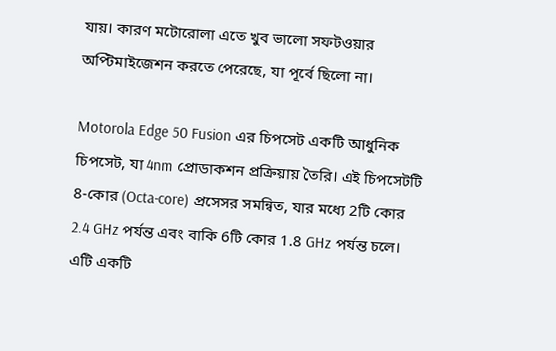যায়। কারণ মটোরোলা এতে খুব ভালো সফটওয়ার অপ্টিমাইজেশন করতে পেরেছে, যা পূর্বে ছিলো না।

Motorola Edge 50 Fusion এর চিপসেট একটি আধুনিক চিপসেট, যা 4nm প্রোডাকশন প্রক্রিয়ায় তৈরি। এই চিপসেটটি 8-কোর (Octa-core) প্রসেসর সমন্বিত, যার মধ্যে 2টি কোর 2.4 GHz পর্যন্ত এবং বাকি 6টি কোর 1.8 GHz পর্যন্ত চলে। এটি একটি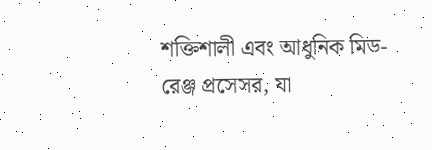শক্তিশালী এবং আধুনিক মিড-রেঞ্জ প্রসেসর, যা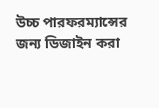উচ্চ পারফরম্যান্সের জন্য ডিজাইন করা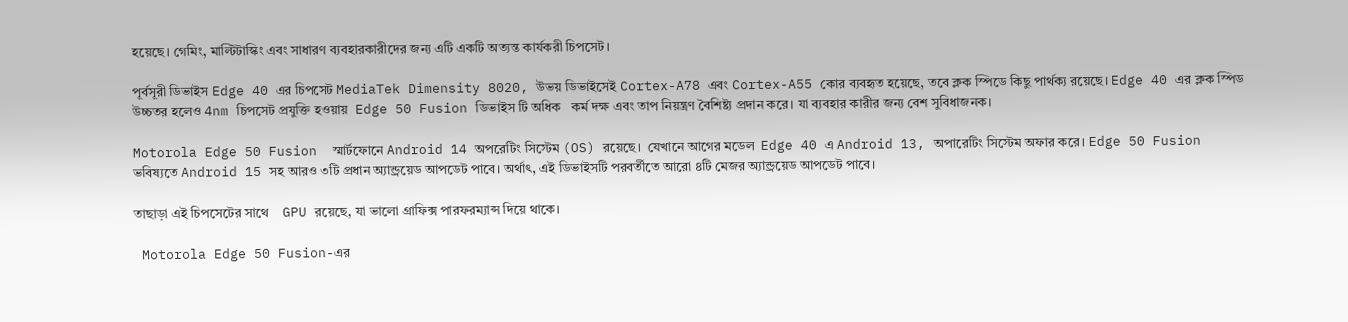হয়েছে। গেমিং, মাল্টিটাস্কিং এবং সাধারণ ব্যবহারকারীদের জন্য এটি একটি অত্যন্ত কার্যকরী চিপসেট।

পূর্বসূরী ডিভাইস Edge 40 এর চিপসেট MediaTek Dimensity 8020, উভয় ডিভাইসেই Cortex-A78 এবং Cortex-A55 কোর ব্যবহৃত হয়েছে, তবে ক্লক স্পিডে কিছু পার্থক্য রয়েছে। Edge 40 এর ক্লক স্পিড  উচ্চতর হলেও 4nm চিপসেট প্রযুক্তি হওয়ায়  Edge 50 Fusion ডিভাইস টি অধিক   কর্ম দক্ষ এবং তাপ নিয়ন্ত্রণ বৈশিষ্ট্য প্রদান করে। যা ব্যবহার কারীর জন্য বেশ সুবিধাজনক।

Motorola Edge 50 Fusion  স্মার্টফোনে Android 14 অপরেটিং সিস্টেম (OS) রয়েছে।  যেখানে আগের মডেল  Edge 40 এ Android 13, অপারেটিং সিস্টেম অফার করে। Edge 50 Fusion ভবিষ্যতে Android 15 সহ আরও ৩টি প্রধান অ্যান্ড্রয়েড আপডেট পাবে। অর্থাৎ, এই ডিভাইসটি পরবর্তীতে আরো ৪টি মেজর অ্যান্ড্রয়েড আপডেট পাবে।

তাছাড়া এই চিপসেটের সাথে    GPU রয়েছে, যা ভালো গ্রাফিক্স পারফরম্যান্স দিয়ে থাকে।

 Motorola Edge 50 Fusion-এর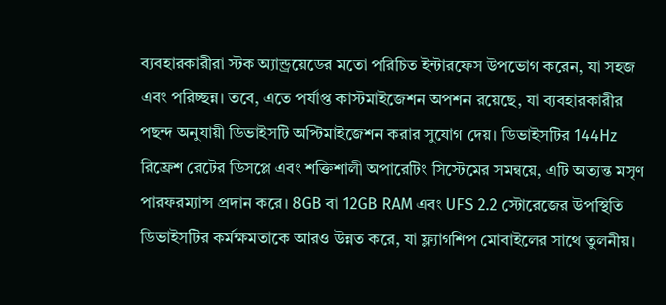ব্যবহারকারীরা স্টক অ্যান্ড্রয়েডের মতো পরিচিত ইন্টারফেস উপভোগ করেন, যা সহজ এবং পরিচ্ছন্ন। তবে, এতে পর্যাপ্ত কাস্টমাইজেশন অপশন রয়েছে, যা ব্যবহারকারীর পছন্দ অনুযায়ী ডিভাইসটি অপ্টিমাইজেশন করার সুযোগ দেয়। ডিভাইসটির 144Hz রিফ্রেশ রেটের ডিসপ্লে এবং শক্তিশালী অপারেটিং সিস্টেমের সমন্বয়ে, এটি অত্যন্ত মসৃণ পারফরম্যান্স প্রদান করে। 8GB বা 12GB RAM এবং UFS 2.2 স্টোরেজের উপস্থিতি ডিভাইসটির কর্মক্ষমতাকে আরও উন্নত করে, যা ফ্ল্যাগশিপ মোবাইলের সাথে তুলনীয়।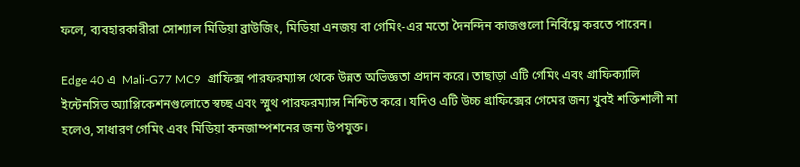ফলে, ব্যবহারকারীরা সোশ্যাল মিডিয়া ব্রাউজিং, মিডিয়া এনজয় বা গেমিং-এর মতো দৈনন্দিন কাজগুলো নির্বিঘ্নে করতে পারেন।

Edge 40 এ  Mali-G77 MC9  গ্রাফিক্স পারফরম্যান্স থেকে উন্নত অভিজ্ঞতা প্রদান করে। তাছাড়া এটি গেমিং এবং গ্রাফিক্যালি ইন্টেনসিভ অ্যাপ্লিকেশনগুলোতে স্বচ্ছ এবং স্মুথ পারফরম্যান্স নিশ্চিত করে। যদিও এটি উচ্চ গ্রাফিক্সের গেমের জন্য খুবই শক্তিশালী না হলেও, সাধারণ গেমিং এবং মিডিয়া কনজাম্পশনের জন্য উপযুক্ত।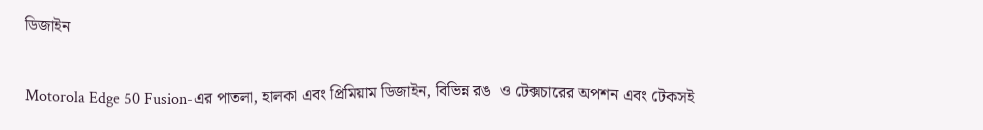ডিজাইন

Motorola Edge 50 Fusion-এর পাতলা, হালকা এবং প্রিমিয়াম ডিজাইন, বিভিন্ন রঙ  ও টেক্সচারের অপশন এবং টেকসই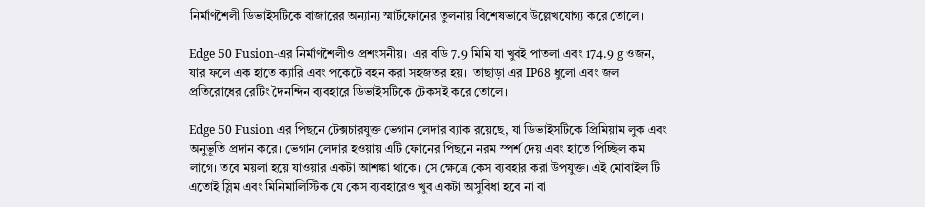নির্মাণশৈলী ডিভাইসটিকে বাজারের অন্যান্য স্মার্টফোনের তুলনায় বিশেষভাবে উল্লেখযোগ্য করে তোলে।

Edge 50 Fusion-এর নির্মাণশৈলীও প্রশংসনীয়।  এর বডি 7.9 মিমি যা খুবই পাতলা এবং 174.9 g ওজন, যার ফলে এক হাতে ক্যারি এবং পকেটে বহন করা সহজতর হয়।  তাছাড়া এর IP68 ধুলো এবং জল প্রতিরোধের রেটিং দৈনন্দিন ব্যবহারে ডিভাইসটিকে টেকসই করে তোলে।

Edge 50 Fusion এর পিছনে টেক্সচারযুক্ত ভেগান লেদার ব্যাক রয়েছে, যা ডিভাইসটিকে প্রিমিয়াম লুক এবং অনুভূতি প্রদান করে। ভেগান লেদার হওয়ায় এটি ফোনের পিছনে নরম স্পর্শ দেয় এবং হাতে পিচ্ছিল কম লাগে। তবে ময়লা হয়ে যাওয়ার একটা আশঙ্কা থাকে। সে ক্ষেত্রে কেস ব্যবহার করা উপযুক্ত। এই মোবাইল টি এতোই স্লিম এবং মিনিমালিস্টিক যে কেস ব্যবহারেও খুব একটা অসুবিধা হবে না বা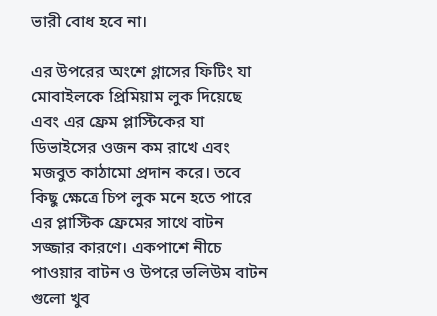ভারী বোধ হবে না।

এর উপরের অংশে গ্লাসের ফিটিং যা মোবাইলকে প্রিমিয়াম লুক দিয়েছে এবং এর ফ্রেম প্লাস্টিকের যা ডিভাইসের ওজন কম রাখে এবং মজবুত কাঠামো প্রদান করে। তবে কিছু ক্ষেত্রে চিপ লুক মনে হতে পারে এর প্লাস্টিক ফ্রেমের সাথে বাটন সজ্জার কারণে। একপাশে নীচে পাওয়ার বাটন ও উপরে ভলিউম বাটন গুলো খুব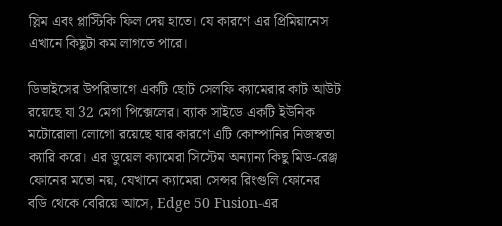স্লিম এবং প্লাস্টিকি ফিল দেয় হাতে। যে কারণে এর প্রিমিয়ানেস এখানে কিছুটা কম লাগতে পারে।

ডিভাইসের উপরিভাগে একটি ছোট সেলফি ক্যামেরার কাট আউট রয়েছে যা 32 মেগা পিক্সেলের। ব্যাক সাইডে একটি ইউনিক মটোরোলা লোগো রয়েছে যার কারণে এটি কোম্পানির নিজস্বতা ক্যারি করে। এর ডুয়েল ক্যামেরা সিস্টেম অন্যান্য কিছু মিড-রেঞ্জ ফোনের মতো নয়, যেখানে ক্যামেরা সেন্সর রিংগুলি ফোনের বডি থেকে বেরিয়ে আসে, Edge 50 Fusion-এর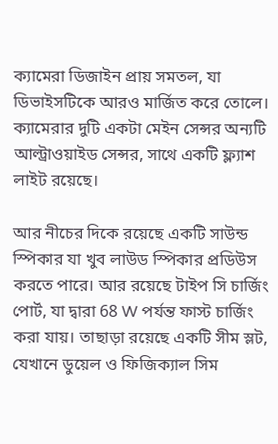ক্যামেরা ডিজাইন প্রায় সমতল, যা ডিভাইসটিকে আরও মার্জিত করে তোলে। ক্যামেরার দুটি একটা মেইন সেন্সর অন্যটি আল্ট্রাওয়াইড সেন্সর, সাথে একটি ফ্ল্যাশ লাইট রয়েছে।

আর নীচের দিকে রয়েছে একটি সাউন্ড স্পিকার যা খুব লাউড স্পিকার প্রডিউস করতে পারে। আর রয়েছে টাইপ সি চার্জিং পোর্ট, যা দ্বারা 68 W পর্যন্ত ফাস্ট চার্জিং করা যায়। তাছাড়া রয়েছে একটি সীম স্লট, যেখানে ডুয়েল ও ফিজিক্যাল সিম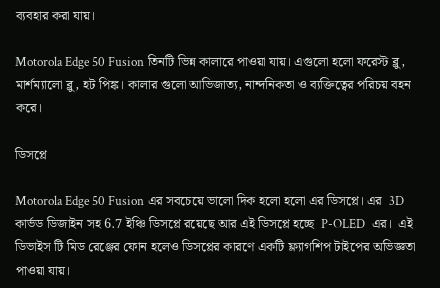ব্যবহার করা যায়।

Motorola Edge 50 Fusion তিনটি ভিন্ন কালারে পাওয়া যায়। এগুলো হলো ফরেস্ট ব্লু, মার্শম্যালো ব্লু, হট পিঙ্ক। কালার গুলো আভিজাত্য, নান্দনিকতা ও ব্যক্তিত্বের পরিচয় বহন করে।

ডিসপ্লে

Motorola Edge 50 Fusion এর সবচেয়ে ভালো দিক হলো হলো এর ডিসপ্লে। এর  3D কার্ভড ডিজাইন সহ 6.7 ইঞ্চি ডিসপ্লে রয়েছে আর এই ডিসপ্লে হচ্ছে  P-OLED  এর।  এই ডিভাইস টি মিড রেঞ্জের ফোন হলেও ডিসপ্লের কারণে একটি ফ্ল্যাগশিপ টাইপের অভিজ্ঞতা পাওয়া যায়।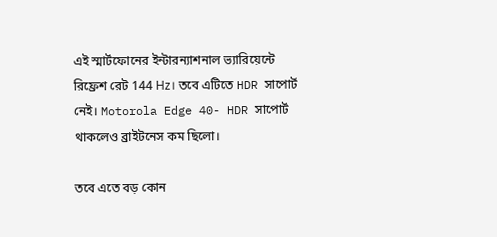এই স্মার্টফোনের ইন্টারন্যাশনাল ভ্যারিয়েন্টে রিফ্রেশ রেট 144 Hz। তবে এটিতে HDR সাপোর্ট নেই। Motorola Edge 40- HDR সাপোর্ট থাকলেও ব্রাইটনেস কম ছিলো।

তবে এতে বড় কোন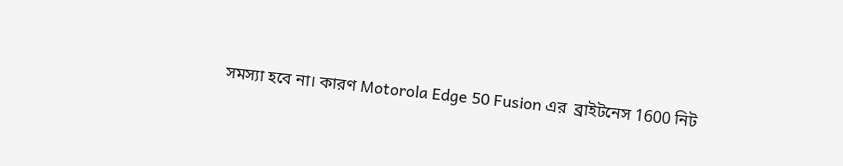সমস্যা হবে না। কারণ Motorola Edge 50 Fusion এর  ব্রাইটনেস 1600 নিট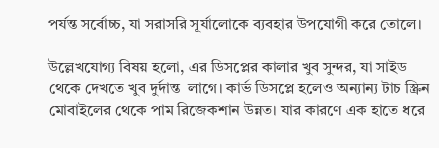পর্যন্ত সর্বোচ্চ, যা সরাসরি সূর্যালোকে ব্যবহার উপযোগী করে তোলে।

উল্লেখযোগ্য বিষয় হলো, এর ডিসপ্লের কালার খুব সুন্দর, যা সাইড থেকে দেখতে খুব দুর্দান্ত  লাগে। কার্ভ ডিসপ্লে হলেও অন্যান্য টাচ স্ক্রিন মোবাইলের থেকে পাম রিজেকশান উন্নত। যার কারণে এক হাতে ধরে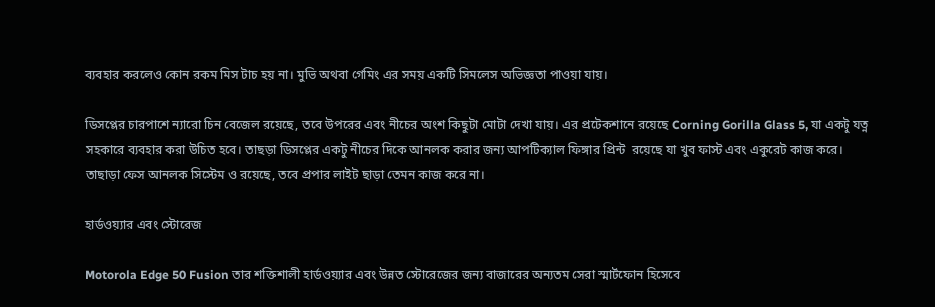ব্যবহার করলেও কোন রকম মিস টাচ হয় না। মুভি অথবা গেমিং এর সময় একটি সিমলেস অভিজ্ঞতা পাওয়া যায়।

ডিসপ্লের চারপাশে ন্যারো চিন বেজেল রয়েছে, তবে উপরের এবং নীচের অংশ কিছুটা মোটা দেখা যায়। এর প্রটেকশানে রয়েছে Corning Gorilla Glass 5, যা একটু যত্ন সহকারে ব্যবহার করা উচিত হবে। তাছড়া ডিসপ্লের একটু নীচের দিকে আনলক করার জন্য আপটিক্যাল ফিঙ্গার প্রিন্ট  রয়েছে যা খুব ফাস্ট এবং একুরেট কাজ করে। তাছাড়া ফেস আনলক সিস্টেম ও রয়েছে, তবে প্রপার লাইট ছাড়া তেমন কাজ করে না।

হার্ডওয়্যার এবং স্টোরেজ

Motorola Edge 50 Fusion তার শক্তিশালী হার্ডওয়্যার এবং উন্নত স্টোরেজের জন্য বাজারের অন্যতম সেরা স্মার্টফোন হিসেবে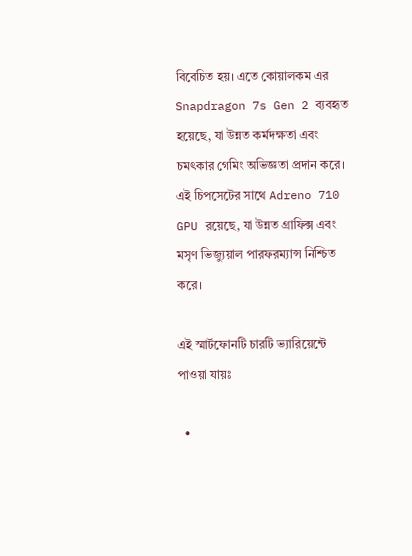বিবেচিত হয়। এতে কোয়ালকম এর Snapdragon 7s Gen 2 ব্যবহৃত হয়েছে, যা উন্নত কর্মদক্ষতা এবং চমৎকার গেমিং অভিজ্ঞতা প্রদান করে। এই চিপসেটের সাথে Adreno 710 GPU রয়েছে, যা উন্নত গ্রাফিক্স এবং মসৃণ ভিজ্যুয়াল পারফরম্যান্স নিশ্চিত করে।

এই স্মার্টফোনটি চারটি ভ্যারিয়েন্টে পাওয়া যায়ঃ

  •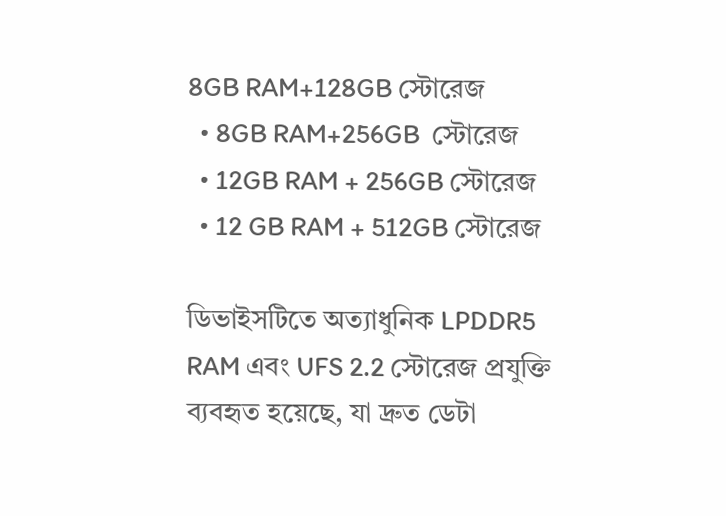8GB RAM+128GB স্টোরেজ
  • 8GB RAM+256GB  স্টোরেজ
  • 12GB RAM + 256GB স্টোরেজ
  • 12 GB RAM + 512GB স্টোরেজ

ডিভাইসটিতে অত্যাধুনিক LPDDR5 RAM এবং UFS 2.2 স্টোরেজ প্রযুক্তি ব্যবহৃত হয়েছে, যা দ্রুত ডেটা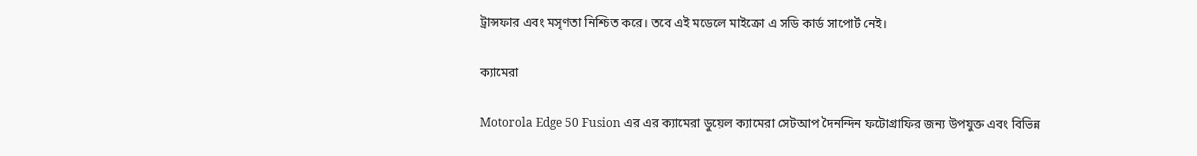ট্রান্সফার এবং মসৃণতা নিশ্চিত করে। তবে এই মডেলে মাইক্রো এ সডি কার্ড সাপোর্ট নেই।

ক্যামেরা

Motorola Edge 50 Fusion এর এর ক্যামেরা ডুয়েল ক্যামেরা সেটআপ দৈনন্দিন ফটোগ্রাফির জন্য উপযুক্ত এবং বিভিন্ন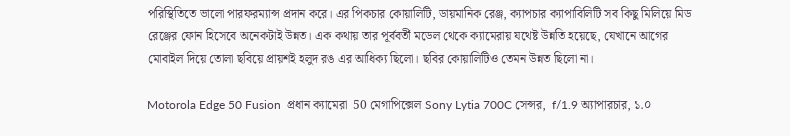পরিস্থিতিতে ভালো পারফরম্যান্স প্রদান করে। এর পিকচার কোয়ালিটি, ডায়মানিক রেঞ্জ, ক্যাপচার ক্যাপাবিলিটি সব কিছু মিলিয়ে মিড রেঞ্জের ফোন হিসেবে অনেকটাই উন্নত। এক কথায় তার পূর্ববর্তী মডেল থেকে ক্যামেরায় যথেষ্ট উন্নতি হয়েছে, যেখানে আগের মোবাইল দিয়ে তোলা ছবিয়ে প্রায়শই হলুদ রঙ এর আধিক্য ছিলো। ছবির কোয়ালিটিও তেমন উন্নত ছিলো না।

Motorola Edge 50 Fusion  প্রধান ক্যামেরা  50 মেগাপিক্সেল Sony Lytia 700C সেন্সর,  f/1.9 অ্যাপারচার, ১.০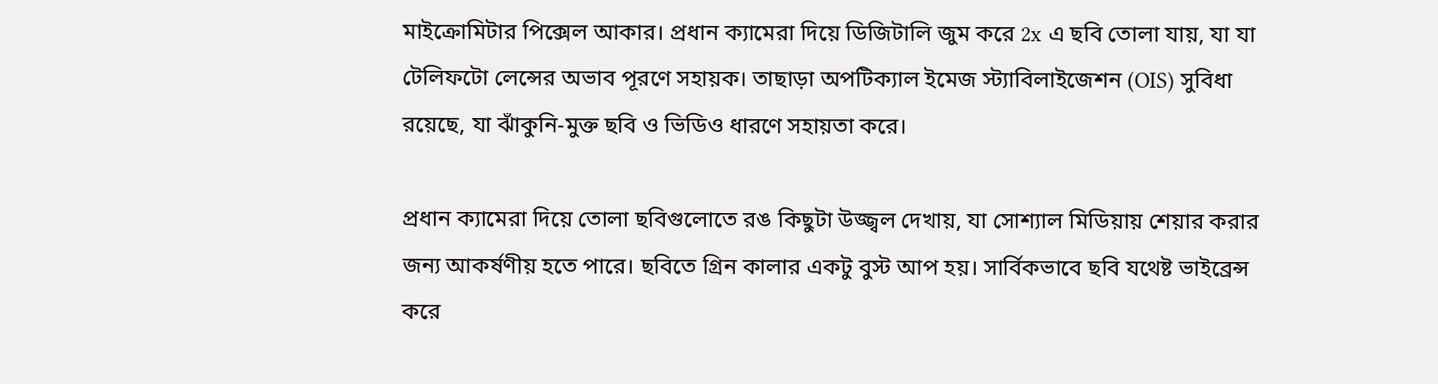মাইক্রোমিটার পিক্সেল আকার। প্রধান ক্যামেরা দিয়ে ডিজিটালি জুম করে 2x এ ছবি তোলা যায়, যা যা টেলিফটো লেন্সের অভাব পূরণে সহায়ক। তাছাড়া অপটিক্যাল ইমেজ স্ট্যাবিলাইজেশন (OIS) সুবিধা রয়েছে, যা ঝাঁকুনি-মুক্ত ছবি ও ভিডিও ধারণে সহায়তা করে।

প্রধান ক্যামেরা দিয়ে তোলা ছবিগুলোতে রঙ কিছুটা উজ্জ্বল দেখায়, যা সোশ্যাল মিডিয়ায় শেয়ার করার জন্য আকর্ষণীয় হতে পারে। ছবিতে গ্রিন কালার একটু বুস্ট আপ হয়। সার্বিকভাবে ছবি যথেষ্ট ভাইব্রেন্স করে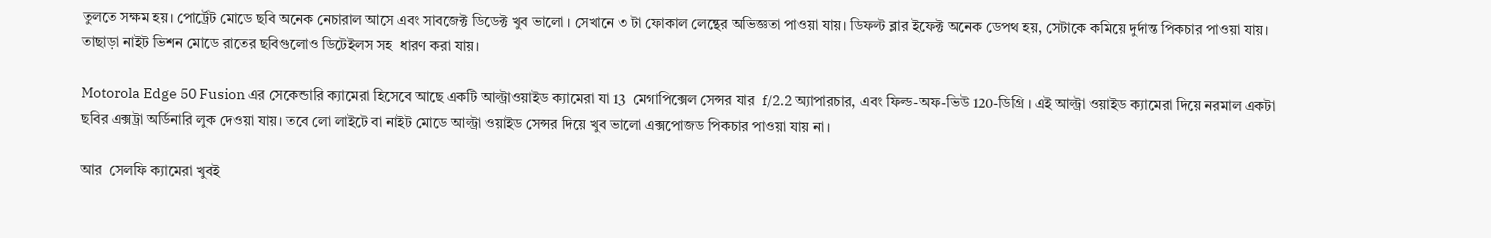তুলতে সক্ষম হয়। পোর্ট্রেট মোডে ছবি অনেক নেচারাল আসে এবং সাবজেক্ট ডিডেক্ট খুব ভালো । সেখানে ৩ টা ফোকাল লেন্থের অভিজ্ঞতা পাওয়া যায়। ডিফল্ট ব্লার ইফেক্ট অনেক ডেপথ হয়, সেটাকে কমিয়ে দুর্দান্ত পিকচার পাওয়া যায়।  তাছাড়া নাইট ভিশন মোডে রাতের ছবিগুলোও ডিটেইলস সহ  ধারণ করা যায়।

Motorola Edge 50 Fusion এর সেকেন্ডারি ক্যামেরা হিসেবে আছে একটি আল্ট্রাওয়াইড ক্যামেরা যা 13  মেগাপিক্সেল সেন্সর যার  f/2.2 অ্যাপারচার, এবং ফিল্ড-অফ-ভিউ 120-ডিগ্রি । এই আল্ট্রা ওয়াইড ক্যামেরা দিয়ে নরমাল একটা ছবির এক্সট্রা অর্ডিনারি লুক দেওয়া যায়। তবে লো লাইটে বা নাইট মোডে আল্ট্রা ওয়াইড সেন্সর দিয়ে খুব ভালো এক্সপোজড পিকচার পাওয়া যায় না।

আর  সেলফি ক্যামেরা খুবই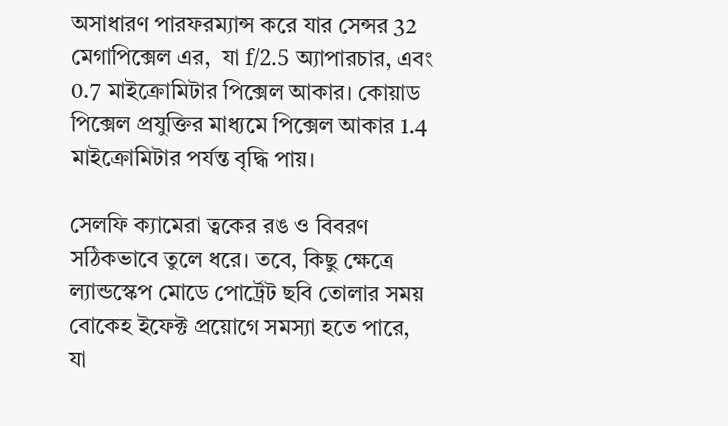অসাধারণ পারফরম্যান্স করে যার সেন্সর 32 মেগাপিক্সেল এর,  যা f/2.5 অ্যাপারচার, এবং 0.7 মাইক্রোমিটার পিক্সেল আকার। কোয়াড পিক্সেল প্রযুক্তির মাধ্যমে পিক্সেল আকার 1.4  মাইক্রোমিটার পর্যন্ত বৃদ্ধি পায়।

সেলফি ক্যামেরা ত্বকের রঙ ও বিবরণ সঠিকভাবে তুলে ধরে। তবে, কিছু ক্ষেত্রে ল্যান্ডস্কেপ মোডে পোর্ট্রেট ছবি তোলার সময় বোকেহ ইফেক্ট প্রয়োগে সমস্যা হতে পারে, যা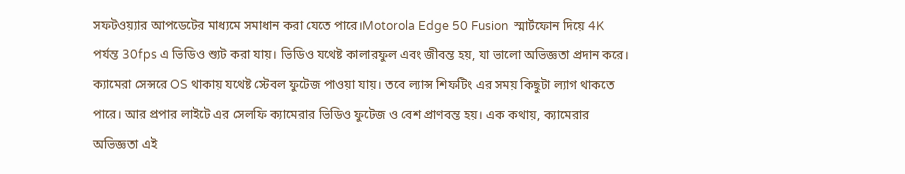সফটওয়্যার আপডেটের মাধ্যমে সমাধান করা যেতে পারে।Motorola Edge 50 Fusion  স্মার্টফোন দিয়ে 4K পর্যন্ত 30fps এ ভিডিও শ্যুট করা যায়। ভিডিও যথেষ্ট কালারফুল এবং জীবন্ত হয়, যা ভালো অভিজ্ঞতা প্রদান করে। ক্যামেরা সেন্সরে OS থাকায় যথেষ্ট স্টেবল ফুটেজ পাওয়া যায়। তবে ল্যান্স শিফটিং এর সময় কিছুটা ল্যাগ থাকতে পারে। আর প্রপার লাইটে এর সেলফি ক্যামেরার ভিডিও ফুটেজ ও বেশ প্রাণবন্ত হয়। এক কথায়, ক্যামেরার অভিজ্ঞতা এই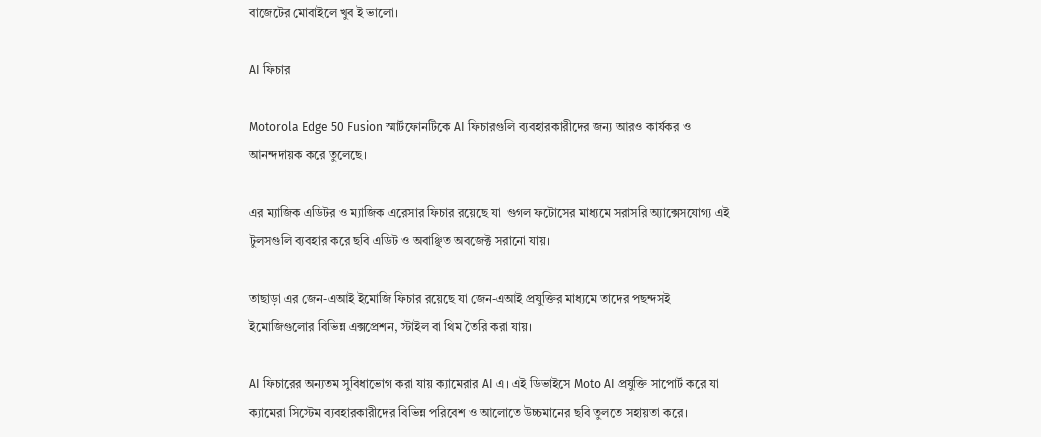বাজেটের মোবাইলে খুব ই ভালো।

AI ফিচার

Motorola Edge 50 Fusion স্মার্টফোনটিকে AI ফিচারগুলি ব্যবহারকারীদের জন্য আরও কার্যকর ও আনন্দদায়ক করে তুলেছে।

এর ম্যাজিক এডিটর ও ম্যাজিক এরেসার ফিচার রয়েছে যা  গুগল ফটোসের মাধ্যমে সরাসরি অ্যাক্সেসযোগ্য এই টুলসগুলি ব্যবহার করে ছবি এডিট ও অবাঞ্ছিত অবজেক্ট সরানো যায়।

তাছাড়া এর জেন-এআই ইমোজি ফিচার রয়েছে যা জেন-এআই প্রযুক্তির মাধ্যমে তাদের পছন্দসই ইমোজিগুলোর বিভিন্ন এক্সপ্রেশন, স্টাইল বা থিম তৈরি করা যায়।

AI ফিচারের অন্যতম সুবিধাভোগ করা যায় ক্যামেরার AI এ। এই ডিভাইসে Moto AI প্রযুক্তি সাপোর্ট করে যা ক্যামেরা সিস্টেম ব্যবহারকারীদের বিভিন্ন পরিবেশ ও আলোতে উচ্চমানের ছবি তুলতে সহায়তা করে।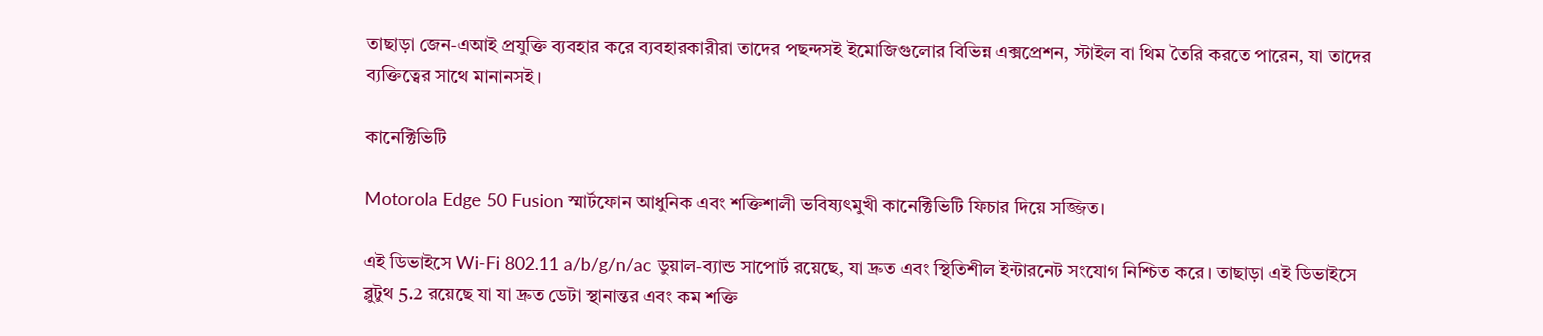তাছাড়া জেন-এআই প্রযুক্তি ব্যবহার করে ব্যবহারকারীরা তাদের পছন্দসই ইমোজিগুলোর বিভিন্ন এক্সপ্রেশন, স্টাইল বা থিম তৈরি করতে পারেন, যা তাদের ব্যক্তিত্বের সাথে মানানসই।

কানেক্টিভিটি

Motorola Edge 50 Fusion স্মার্টফোন আধুনিক এবং শক্তিশালী ভবিষ্যৎমুখী কানেক্টিভিটি ফিচার দিয়ে সজ্জিত।

এই ডিভাইসে Wi-Fi 802.11 a/b/g/n/ac ডুয়াল-ব্যান্ড সাপোর্ট রয়েছে, যা দ্রুত এবং স্থিতিশীল ইন্টারনেট সংযোগ নিশ্চিত করে। তাছাড়া এই ডিভাইসে ব্লুটুথ 5.2 রয়েছে যা যা দ্রুত ডেটা স্থানান্তর এবং কম শক্তি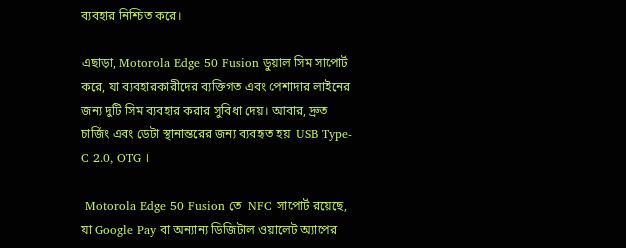ব্যবহার নিশ্চিত করে।

এছাড়া, Motorola Edge 50 Fusion ডুয়াল সিম সাপোর্ট  করে, যা ব্যবহারকারীদের ব্যক্তিগত এবং পেশাদার লাইনের জন্য দুটি সিম ব্যবহার করার সুবিধা দেয়। আবার, দ্রুত চার্জিং এবং ডেটা স্থানান্তরের জন্য ব্যবহৃত হয়  USB Type-C 2.0, OTG ।

 Motorola Edge 50 Fusion তে  NFC সাপোর্ট রয়েছে, যা Google Pay বা অন্যান্য ডিজিটাল ওয়ালেট অ্যাপের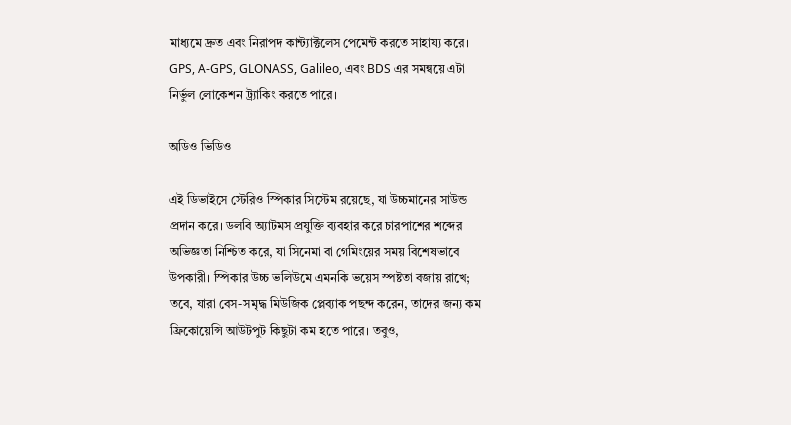মাধ্যমে দ্রুত এবং নিরাপদ কান্ট্যাক্টলেস পেমেন্ট করতে সাহায্য করে। GPS, A-GPS, GLONASS, Galileo, এবং BDS এর সমন্বয়ে এটা নির্ভুল লোকেশন ট্র্যাকিং করতে পারে।

অডিও ভিডিও

এই ডিভাইসে স্টেরিও স্পিকার সিস্টেম রয়েছে, যা উচ্চমানের সাউন্ড প্রদান করে। ডলবি অ্যাটমস প্রযুক্তি ব্যবহার করে চারপাশের শব্দের অভিজ্ঞতা নিশ্চিত করে, যা সিনেমা বা গেমিংয়ের সময় বিশেষভাবে উপকারী। স্পিকার উচ্চ ভলিউমে এমনকি ভয়েস স্পষ্টতা বজায় রাখে; তবে, যারা বেস-সমৃদ্ধ মিউজিক প্লেব্যাক পছন্দ করেন, তাদের জন্য কম ফ্রিকোয়েন্সি আউটপুট কিছুটা কম হতে পারে। তবুও,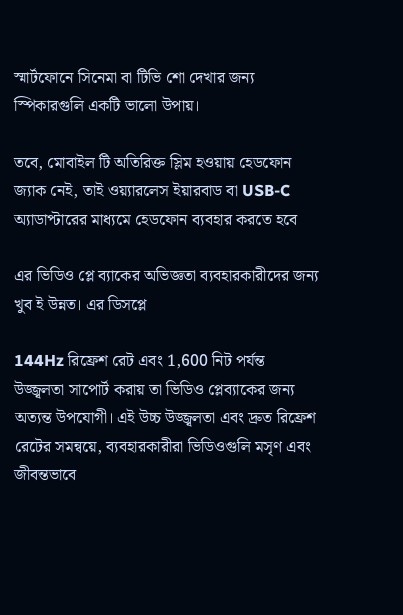স্মার্টফোনে সিনেমা বা টিভি শো দেখার জন্য স্পিকারগুলি একটি ভালো উপায়।

তবে, মোবাইল টি অতিরিক্ত স্লিম হওয়ায় হেডফোন জ্যাক নেই, তাই ওয়্যারলেস ইয়ারবাড বা USB-C অ্যাডাপ্টারের মাধ্যমে হেডফোন ব্যবহার করতে হবে

এর ভিডিও প্লে ব্যাকের অভিজ্ঞতা ব্যবহারকারীদের জন্য খুব ই উন্নত। এর ডিসপ্লে

144Hz রিফ্রেশ রেট এবং 1,600 নিট পর্যন্ত উজ্জ্বলতা সাপোর্ট করায় তা ভিডিও প্লেব্যাকের জন্য অত্যন্ত উপযোগী। এই উচ্চ উজ্জ্বলতা এবং দ্রুত রিফ্রেশ রেটের সমন্বয়ে, ব্যবহারকারীরা ভিডিওগুলি মসৃণ এবং জীবন্তভাবে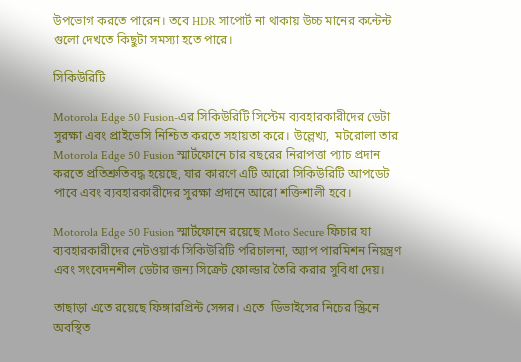উপভোগ করতে পারেন। তবে HDR সাপোর্ট না থাকায় উচ্চ মানের কন্টেন্ট গুলো দেখতে কিছুটা সমস্যা হতে পারে।

সিকিউরিটি

Motorola Edge 50 Fusion-এর সিকিউরিটি সিস্টেম ব্যবহারকারীদের ডেটা সুরক্ষা এবং প্রাইভেসি নিশ্চিত করতে সহায়তা করে। উল্লেখ্য,  মটরোলা তার Motorola Edge 50 Fusion স্মার্টফোনে চার বছরের নিরাপত্তা প্যাচ প্রদান করতে প্রতিশ্রুতিবদ্ধ হয়েছে, যার কারণে এটি আরো সিকিউরিটি আপডেট পাবে এবং ব্যবহারকারীদের সুরক্ষা প্রদানে আরো শক্তিশালী হবে।

Motorola Edge 50 Fusion স্মার্টফোনে রয়েছে Moto Secure ফিচার যা  ব্যবহারকারীদের নেটওয়ার্ক সিকিউরিটি পরিচালনা, অ্যাপ পারমিশন নিয়ন্ত্রণ এবং সংবেদনশীল ডেটার জন্য সিক্রেট ফোল্ডার তৈরি করার সুবিধা দেয়।

তাছাড়া এতে রয়েছে ফিঙ্গারপ্রিন্ট সেন্সর। এতে  ডিভাইসের নিচের স্ক্রিনে অবস্থিত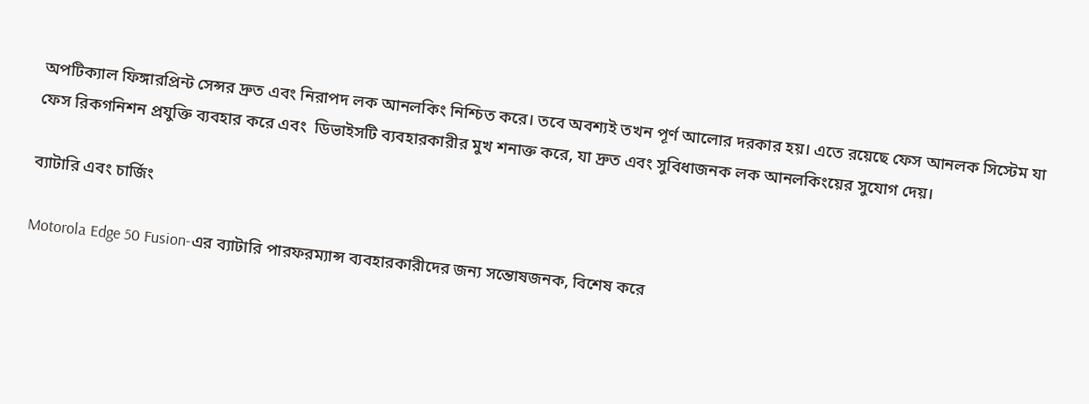অপটিক্যাল ফিঙ্গারপ্রিন্ট সেন্সর দ্রুত এবং নিরাপদ লক আনলকিং নিশ্চিত করে। তবে অবশ্যই তখন পূর্ণ আলোর দরকার হয়। এতে রয়েছে ফেস আনলক সিস্টেম যা  ফেস রিকগনিশন প্রযুক্তি ব্যবহার করে এবং  ডিভাইসটি ব্যবহারকারীর মুখ শনাক্ত করে, যা দ্রুত এবং সুবিধাজনক লক আনলকিংয়ের সুযোগ দেয়।

ব্যাটারি এবং চার্জিং

Motorola Edge 50 Fusion-এর ব্যাটারি পারফরম্যান্স ব্যবহারকারীদের জন্য সন্তোষজনক, বিশেষ করে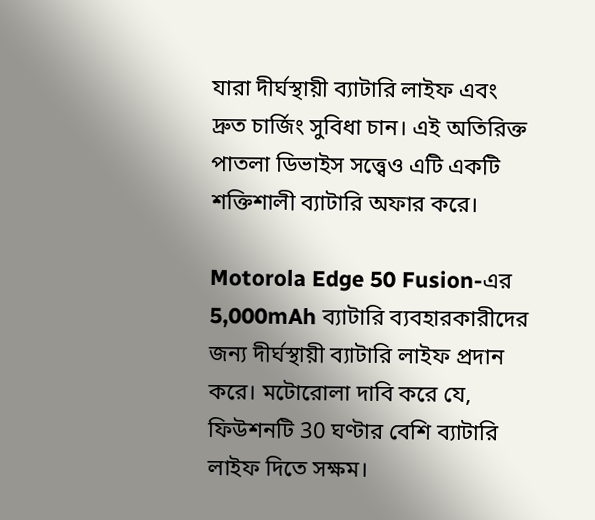যারা দীর্ঘস্থায়ী ব্যাটারি লাইফ এবং দ্রুত চার্জিং সুবিধা চান। এই অতিরিক্ত পাতলা ডিভাইস সত্ত্বেও এটি একটি শক্তিশালী ব্যাটারি অফার করে।

Motorola Edge 50 Fusion-এর 5,000mAh ব্যাটারি ব্যবহারকারীদের জন্য দীর্ঘস্থায়ী ব্যাটারি লাইফ প্রদান করে। মটোরোলা দাবি করে যে, ফিউশনটি 30 ঘণ্টার বেশি ব্যাটারি লাইফ দিতে সক্ষম।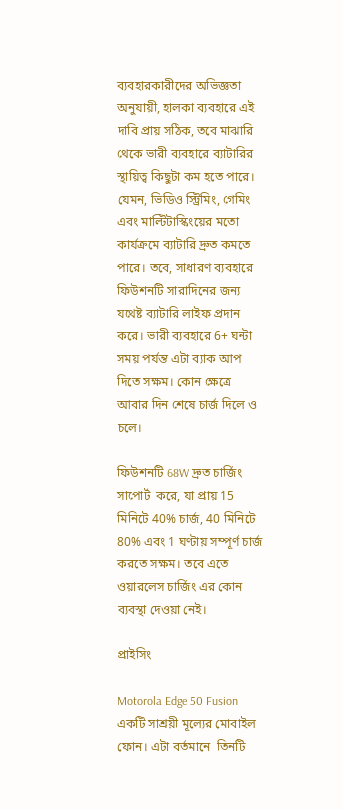ব্যবহারকারীদের অভিজ্ঞতা অনুযায়ী, হালকা ব্যবহারে এই দাবি প্রায় সঠিক, তবে মাঝারি থেকে ভারী ব্যবহারে ব্যাটারির স্থায়িত্ব কিছুটা কম হতে পারে। যেমন, ভিডিও স্ট্রিমিং, গেমিং এবং মাল্টিটাস্কিংয়ের মতো কার্যক্রমে ব্যাটারি দ্রুত কমতে পারে। তবে, সাধারণ ব্যবহারে ফিউশনটি সারাদিনের জন্য যথেষ্ট ব্যাটারি লাইফ প্রদান করে। ভারী ব্যবহারে 6+ ঘন্টা সময় পর্যন্ত এটা ব্যাক আপ দিতে সক্ষম। কোন ক্ষেত্রে আবার দিন শেষে চার্জ দিলে ও চলে।

ফিউশনটি 68W দ্রুত চার্জিং সাপোর্ট  করে, যা প্রায় 15 মিনিটে 40% চার্জ, 40 মিনিটে 80% এবং 1 ঘণ্টায় সম্পূর্ণ চার্জ করতে সক্ষম। তবে এতে ওয়ারলেস চার্জিং এর কোন ব্যবস্থা দেওয়া নেই।

প্রাইসিং

Motorola Edge 50 Fusion একটি সাশ্রয়ী মূল্যের মোবাইল ফোন। এটা বর্তমানে  তিনটি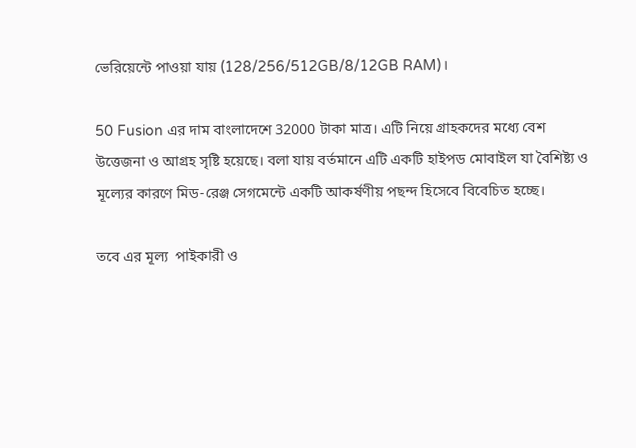ভেরিয়েন্টে পাওয়া যায় (128/256/512GB/8/12GB RAM)।

50 Fusion এর দাম বাংলাদেশে 32000 টাকা মাত্র। এটি নিয়ে গ্রাহকদের মধ্যে বেশ উত্তেজনা ও আগ্রহ সৃষ্টি হয়েছে। বলা যায় বর্তমানে এটি একটি হাইপড মোবাইল যা বৈশিষ্ট্য ও মূল্যের কারণে মিড-রেঞ্জ সেগমেন্টে একটি আকর্ষণীয় পছন্দ হিসেবে বিবেচিত হচ্ছে।

তবে এর মূল্য  পাইকারী ও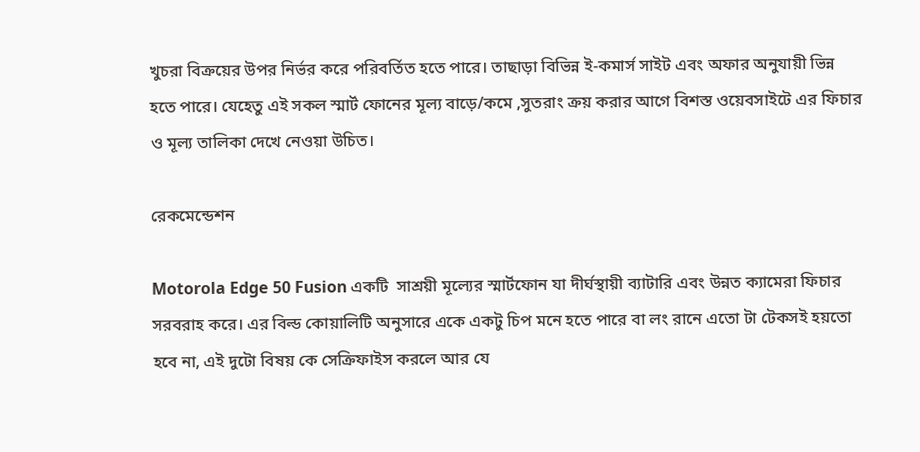খুচরা বিক্রয়ের উপর নির্ভর করে পরিবর্তিত হতে পারে। তাছাড়া বিভিন্ন ই-কমার্স সাইট এবং অফার অনুযায়ী ভিন্ন হতে পারে। যেহেতু এই সকল স্মার্ট ফোনের মূল্য বাড়ে/কমে ,সুতরাং ক্রয় করার আগে বিশস্ত ওয়েবসাইটে এর ফিচার ও মূল্য তালিকা দেখে নেওয়া উচিত।

রেকমেন্ডেশন

Motorola Edge 50 Fusion একটি  সাশ্রয়ী মূল্যের স্মার্টফোন যা দীর্ঘস্থায়ী ব্যাটারি এবং উন্নত ক্যামেরা ফিচার সরবরাহ করে। এর বিল্ড কোয়ালিটি অনুসারে একে একটু চিপ মনে হতে পারে বা লং রানে এতো টা টেকসই হয়তো হবে না, এই দুটো বিষয় কে সেক্রিফাইস করলে আর যে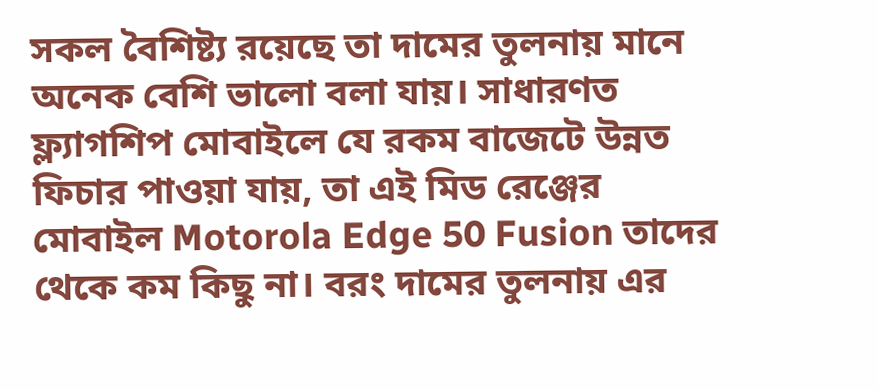সকল বৈশিষ্ট্য রয়েছে তা দামের তুলনায় মানে অনেক বেশি ভালো বলা যায়। সাধারণত ফ্ল্যাগশিপ মোবাইলে যে রকম বাজেটে উন্নত ফিচার পাওয়া যায়, তা এই মিড রেঞ্জের মোবাইল Motorola Edge 50 Fusion তাদের থেকে কম কিছু না। বরং দামের তুলনায় এর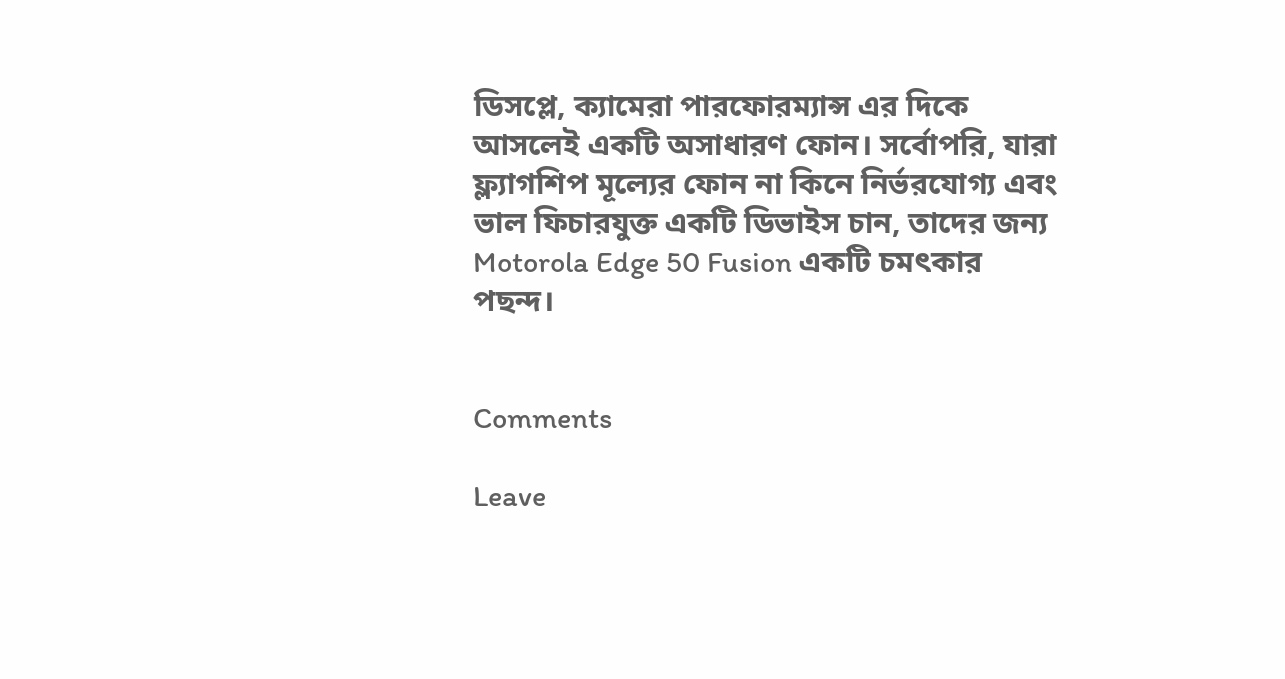ডিসপ্লে, ক্যামেরা পারফোরম্যান্স এর দিকে আসলেই একটি অসাধারণ ফোন। সর্বোপরি, যারা ফ্ল্যাগশিপ মূল্যের ফোন না কিনে নির্ভরযোগ্য এবং ভাল ফিচারযুক্ত একটি ডিভাইস চান, তাদের জন্য Motorola Edge 50 Fusion একটি চমৎকার পছন্দ।


Comments

Leave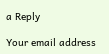a Reply

Your email address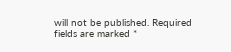will not be published. Required fields are marked *